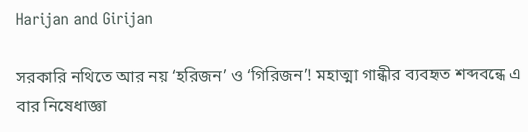Harijan and Girijan

সরকারি নথিতে আর নয় ‘হরিজন’ ও ‘গিরিজন’! মহাত্মা গান্ধীর ব্যবহৃত শব্দবন্ধে এ বার নিষেধাজ্ঞা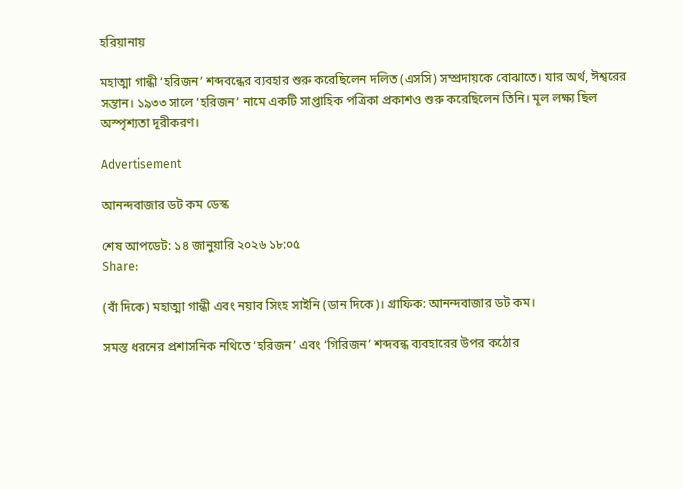হরিয়ানায়

মহাত্মা গান্ধী ‘হরিজন’ শব্দবন্ধের ব্যবহার শুরু করেছিলেন দলিত (এসসি) সম্প্রদায়কে বোঝাতে। যার অর্থ, ঈশ্বরের সন্তান। ১৯৩৩ সালে ‘হরিজন’ নামে একটি সাপ্তাহিক পত্রিকা প্রকাশও শুরু করেছিলেন তিনি। মূল লক্ষ্য ছিল অস্পৃশ্যতা দূরীকরণ।

Advertisement

আনন্দবাজার ডট কম ডেস্ক

শেষ আপডেট: ১৪ জানুয়ারি ২০২৬ ১৮:০৫
Share:

(বাঁ দিকে) মহাত্মা গান্ধী এবং নয়াব সিংহ সাইনি (ডান দিকে)। গ্রাফিক: আনন্দবাজার ডট কম।

সমস্ত ধরনের প্রশাসনিক নথিতে ‘হরিজন’ এবং ‘গিরিজন’ শব্দবন্ধ ব্যবহারের উপর কঠোর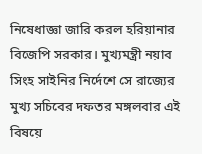নিষেধাজ্ঞা জারি করল হরিয়ানার বিজেপি সরকার। মুখ্যমন্ত্রী নয়াব সিংহ সাইনির নির্দেশে সে রাজ্যের মুখ্য সচিবের দফতর মঙ্গলবার এই বিষয়ে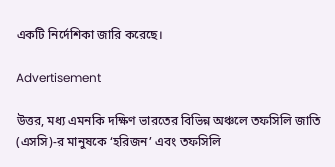একটি নির্দেশিকা জারি করেছে।

Advertisement

উত্তর, মধ্য এমনকি দক্ষিণ ভারতের বিভিন্ন অঞ্চলে তফসিলি জাতি (এসসি)-র মানুষকে ‘হরিজন’ এবং তফসিলি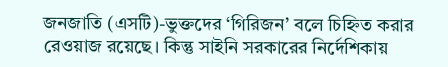জনজাতি (এসটি)-ভুক্তদের ‘গিরিজন’ বলে চিহ্নিত করার রেওয়াজ রয়েছে। কিন্তু সাইনি সরকারের নির্দেশিকায়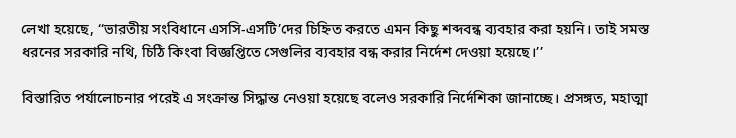লেখা হয়েছে, ‘‘ভারতীয় সংবিধানে এসসি-এসটি’দের চিহ্নিত করতে এমন কিছু শব্দবন্ধ ব্যবহার করা হয়নি। তাই সমস্ত ধরনের সরকারি নথি, চিঠি কিংবা বিজ্ঞপ্তিতে সেগুলির ব্যবহার বন্ধ করার নির্দেশ দেওয়া হয়েছে।’’

বিস্তারিত পর্যালোচনার পরেই এ সংক্রান্ত সিদ্ধান্ত নেওয়া হয়েছে বলেও সরকারি নির্দেশিকা জানাচ্ছে। প্রসঙ্গত, মহাত্মা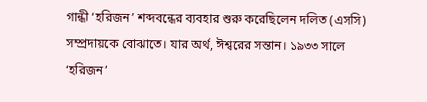গান্ধী ‘হরিজন’ শব্দবন্ধের ব্যবহার শুরু করেছিলেন দলিত (এসসি) সম্প্রদায়কে বোঝাতে। যার অর্থ, ঈশ্বরের সন্তান। ১৯৩৩ সালে ‘হরিজন’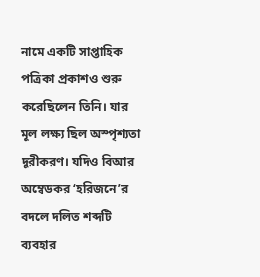নামে একটি সাপ্তাহিক পত্রিকা প্রকাশও শুরু করেছিলেন তিনি। যার মূল লক্ষ্য ছিল অস্পৃশ্যতা দূরীকরণ। যদিও বিআর অম্বেডকর ‘হরিজনে’র বদলে দলিত শব্দটি ব্যবহার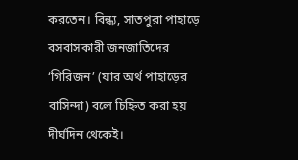করতেন। বিন্ধ্য, সাতপুরা পাহাড়ে বসবাসকারী জনজাতিদের ‘গিরিজন’ (যার অর্থ পাহাড়ের বাসিন্দা) বলে চিহ্নিত করা হয় দীর্ঘদিন থেকেই।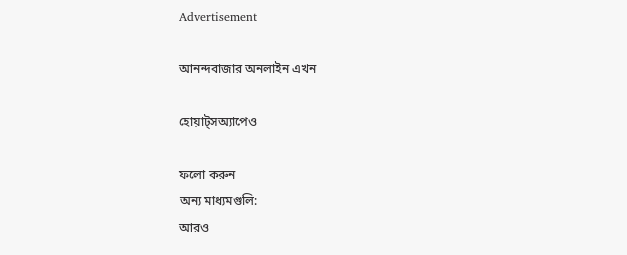Advertisement

আনন্দবাজার অনলাইন এখন

হোয়াট্‌সঅ্যাপেও

ফলো করুন
অন্য মাধ্যমগুলি:
আরও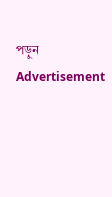পড়ুন
Advertisement